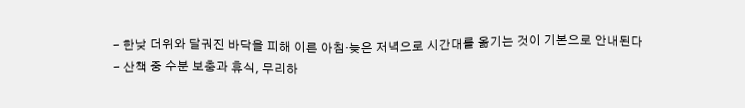- 한낮 더위와 달궈진 바닥을 피해 이른 아침·늦은 저녁으로 시간대를 옮기는 것이 기본으로 안내된다
- 산책 중 수분 보충과 휴식, 무리하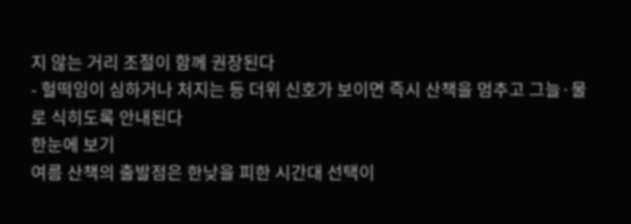지 않는 거리 조절이 함께 권장된다
- 헐떡임이 심하거나 처지는 등 더위 신호가 보이면 즉시 산책을 멈추고 그늘·물로 식히도록 안내된다
한눈에 보기
여름 산책의 출발점은 한낮을 피한 시간대 선택이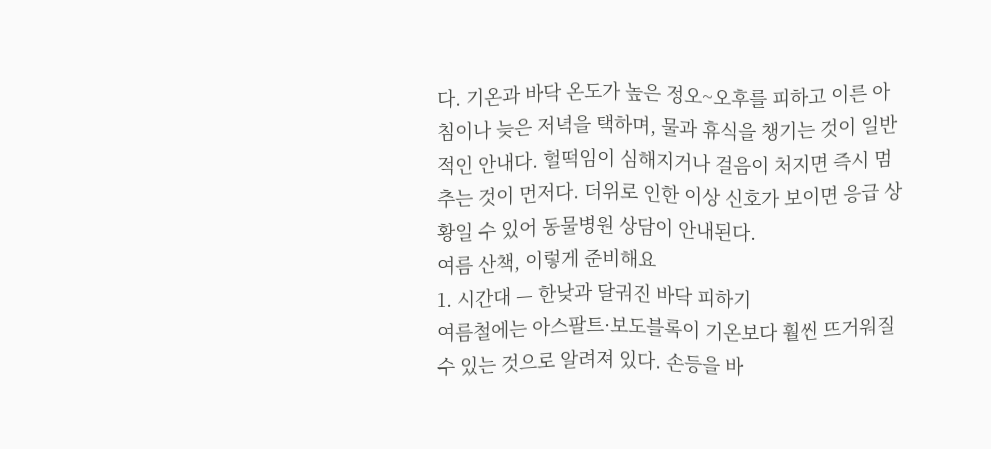다. 기온과 바닥 온도가 높은 정오~오후를 피하고 이른 아침이나 늦은 저녁을 택하며, 물과 휴식을 챙기는 것이 일반적인 안내다. 헐떡임이 심해지거나 걸음이 처지면 즉시 멈추는 것이 먼저다. 더위로 인한 이상 신호가 보이면 응급 상황일 수 있어 동물병원 상담이 안내된다.
여름 산책, 이렇게 준비해요
1. 시간대 — 한낮과 달궈진 바닥 피하기
여름철에는 아스팔트·보도블록이 기온보다 훨씬 뜨거워질 수 있는 것으로 알려져 있다. 손등을 바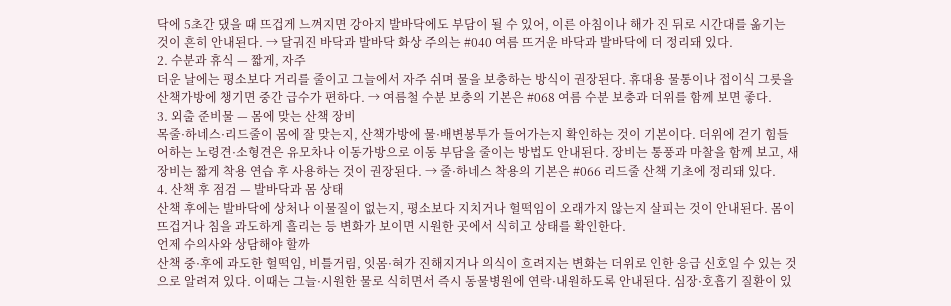닥에 5초간 댔을 때 뜨겁게 느껴지면 강아지 발바닥에도 부담이 될 수 있어, 이른 아침이나 해가 진 뒤로 시간대를 옮기는 것이 흔히 안내된다. → 달궈진 바닥과 발바닥 화상 주의는 #040 여름 뜨거운 바닥과 발바닥에 더 정리돼 있다.
2. 수분과 휴식 — 짧게, 자주
더운 날에는 평소보다 거리를 줄이고 그늘에서 자주 쉬며 물을 보충하는 방식이 권장된다. 휴대용 물통이나 접이식 그릇을 산책가방에 챙기면 중간 급수가 편하다. → 여름철 수분 보충의 기본은 #068 여름 수분 보충과 더위를 함께 보면 좋다.
3. 외출 준비물 — 몸에 맞는 산책 장비
목줄·하네스·리드줄이 몸에 잘 맞는지, 산책가방에 물·배변봉투가 들어가는지 확인하는 것이 기본이다. 더위에 걷기 힘들어하는 노령견·소형견은 유모차나 이동가방으로 이동 부담을 줄이는 방법도 안내된다. 장비는 통풍과 마찰을 함께 보고, 새 장비는 짧게 착용 연습 후 사용하는 것이 권장된다. → 줄·하네스 착용의 기본은 #066 리드줄 산책 기초에 정리돼 있다.
4. 산책 후 점검 — 발바닥과 몸 상태
산책 후에는 발바닥에 상처나 이물질이 없는지, 평소보다 지치거나 헐떡임이 오래가지 않는지 살피는 것이 안내된다. 몸이 뜨겁거나 침을 과도하게 흘리는 등 변화가 보이면 시원한 곳에서 식히고 상태를 확인한다.
언제 수의사와 상담해야 할까
산책 중·후에 과도한 헐떡임, 비틀거림, 잇몸·혀가 진해지거나 의식이 흐려지는 변화는 더위로 인한 응급 신호일 수 있는 것으로 알려져 있다. 이때는 그늘·시원한 물로 식히면서 즉시 동물병원에 연락·내원하도록 안내된다. 심장·호흡기 질환이 있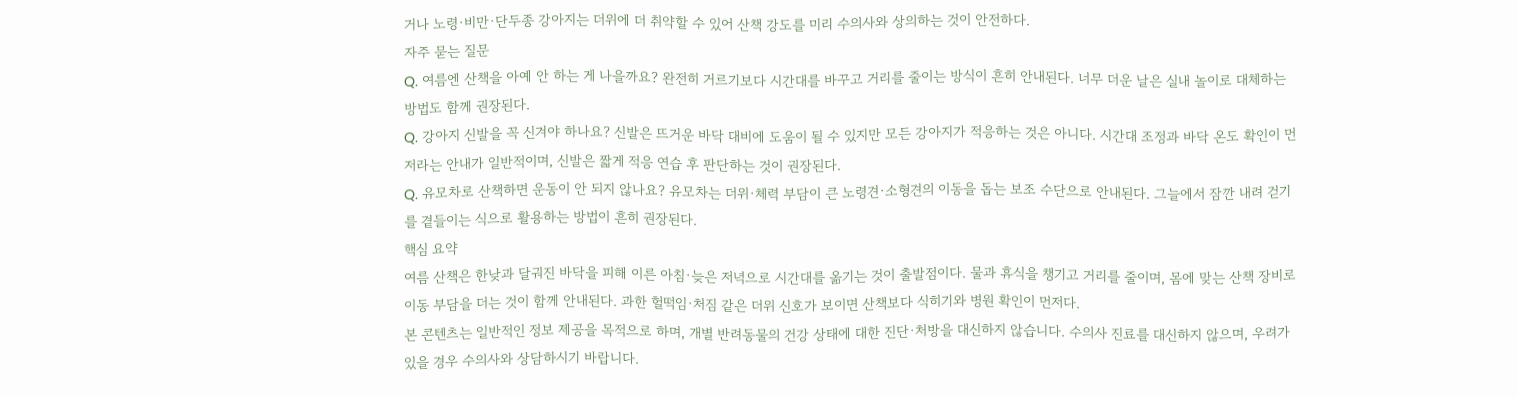거나 노령·비만·단두종 강아지는 더위에 더 취약할 수 있어 산책 강도를 미리 수의사와 상의하는 것이 안전하다.
자주 묻는 질문
Q. 여름엔 산책을 아예 안 하는 게 나을까요? 완전히 거르기보다 시간대를 바꾸고 거리를 줄이는 방식이 흔히 안내된다. 너무 더운 날은 실내 놀이로 대체하는 방법도 함께 권장된다.
Q. 강아지 신발을 꼭 신겨야 하나요? 신발은 뜨거운 바닥 대비에 도움이 될 수 있지만 모든 강아지가 적응하는 것은 아니다. 시간대 조정과 바닥 온도 확인이 먼저라는 안내가 일반적이며, 신발은 짧게 적응 연습 후 판단하는 것이 권장된다.
Q. 유모차로 산책하면 운동이 안 되지 않나요? 유모차는 더위·체력 부담이 큰 노령견·소형견의 이동을 돕는 보조 수단으로 안내된다. 그늘에서 잠깐 내려 걷기를 곁들이는 식으로 활용하는 방법이 흔히 권장된다.
핵심 요약
여름 산책은 한낮과 달궈진 바닥을 피해 이른 아침·늦은 저녁으로 시간대를 옮기는 것이 출발점이다. 물과 휴식을 챙기고 거리를 줄이며, 몸에 맞는 산책 장비로 이동 부담을 더는 것이 함께 안내된다. 과한 헐떡임·처짐 같은 더위 신호가 보이면 산책보다 식히기와 병원 확인이 먼저다.
본 콘텐츠는 일반적인 정보 제공을 목적으로 하며, 개별 반려동물의 건강 상태에 대한 진단·처방을 대신하지 않습니다. 수의사 진료를 대신하지 않으며, 우려가 있을 경우 수의사와 상담하시기 바랍니다.